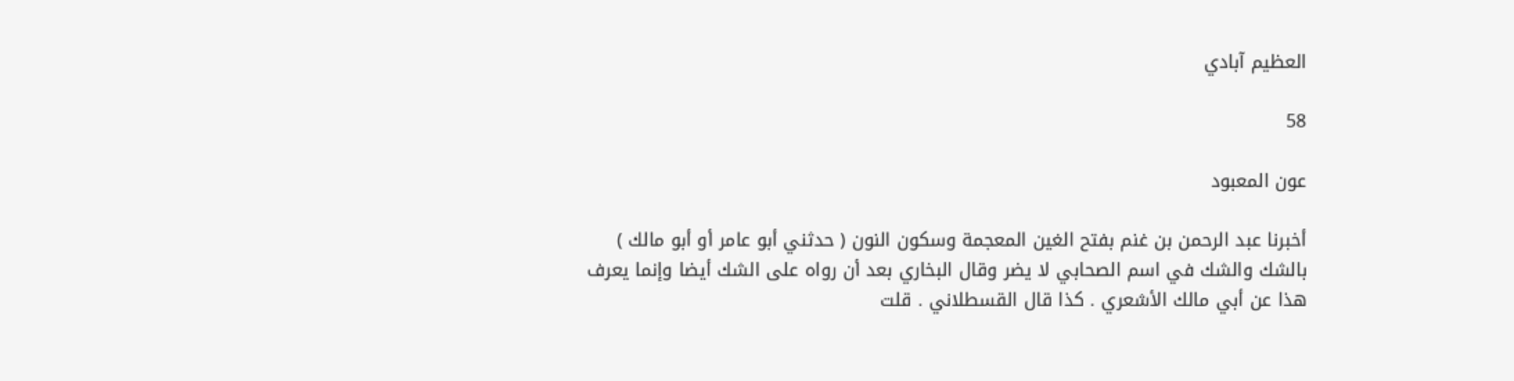العظيم آبادي

58

عون المعبود

أخبرنا عبد الرحمن بن غنم بفتح الغين المعجمة وسكون النون ( حدثني أبو عامر أو أبو مالك ) بالشك والشك في اسم الصحابي لا يضر وقال البخاري بعد أن رواه على الشك أيضا وإنما يعرف هذا عن أبي مالك الأشعري . كذا قال القسطلاني . قلت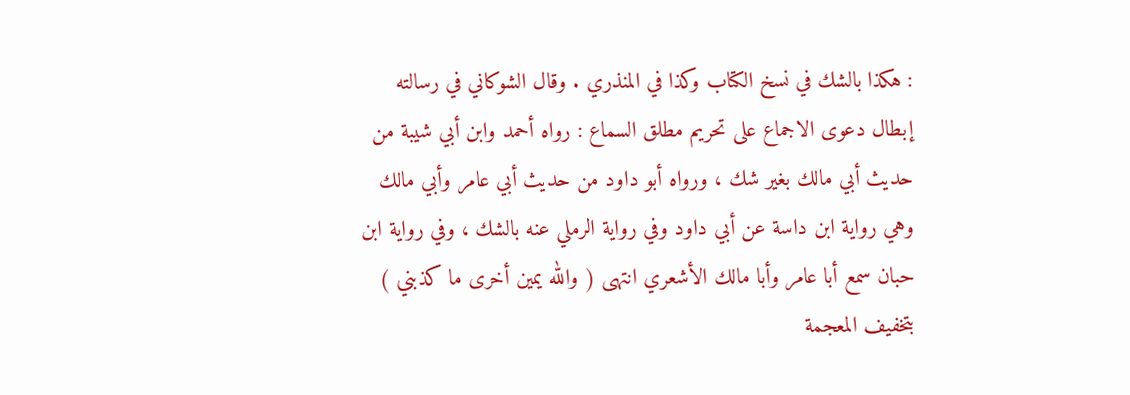: هكذا بالشك في نسخ الكتاب وكذا في المنذري . وقال الشوكاني في رسالته إبطال دعوى الاجماع على تحريم مطلق السماع : رواه أحمد وابن أبي شيبة من حديث أبي مالك بغير شك ، ورواه أبو داود من حديث أبي عامر وأبي مالك وهي رواية ابن داسة عن أبي داود وفي رواية الرملي عنه بالشك ، وفي رواية ابن حبان سمع أبا عامر وأبا مالك الأشعري انتهى ( والله يمين أخرى ما كذبني ) بتخفيف المعجمة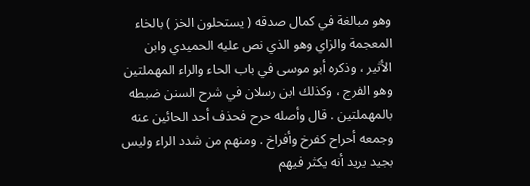وهو مبالغة في كمال صدقه ( يستحلون الخز ) بالخاء المعجمة والزاي وهو الذي نص عليه الحميدي وابن الأثير ، وذكره أبو موسى في باب الحاء والراء المهملتين وهو الفرج ، وكذلك ابن رسلان في شرح السنن ضبطه بالمهملتين . قال وأصله حرح فحذف أحد الحائين عنه وجمعه أحراح كفرخ وأفراخ . ومنهم من شدد الراء وليس بجيد يريد أنه يكثر فيهم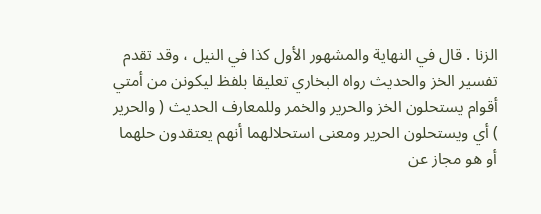الزنا . قال في النهاية والمشهور الأول كذا في النيل ، وقد تقدم تفسير الخز والحديث رواه البخاري تعليقا بلفظ ليكونن من أمتي أقوام يستحلون الخز والحرير والخمر وللمعارف الحديث ( والحرير ) أي ويستحلون الحرير ومعنى استحلالهما أنهم يعتقدون حلهما أو هو مجاز عن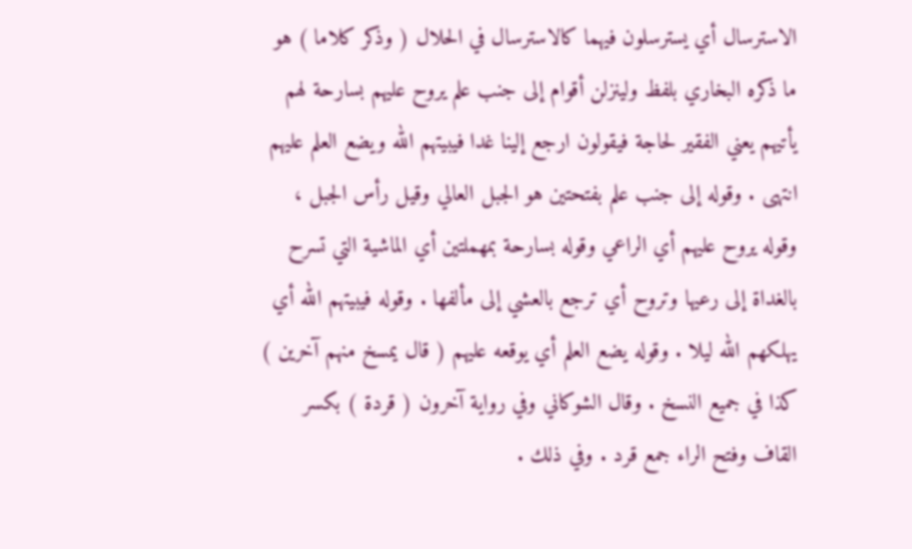الاسترسال أي يسترسلون فيهما كالاسترسال في الحلال ( وذكر كلاما ) هو ما ذكره البخاري بلفظ ولينزلن أقوام إلى جنب علم يروح عليهم بسارحة لهم يأتيهم يعني الفقير لحاجة فيقولون ارجع إلينا غدا فيبيتهم الله ويضع العلم عليهم انتهى . وقوله إلى جنب علم بفتحتين هو الجبل العالي وقيل رأس الجبل ، وقوله يروح عليهم أي الراعي وقوله بسارحة بمهملتين أي الماشية التي تسرح بالغداة إلى رعيها وتروح أي ترجع بالعشي إلى مألفها . وقوله فيبيتهم الله أي يهلكهم الله ليلا . وقوله يضع العلم أي يوقعه عليهم ( قال يمسخ منهم آخرين ) كذا في جميع النسخ . وقال الشوكاني وفي رواية آخرون ( قردة ) بكسر القاف وفتح الراء جمع قرد . وفي ذلك .